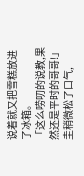说着就又把雪糕放进了冰箱。
「这么唠叨的说教,果然还是平时的哥哥!」
圭稍微松了口气,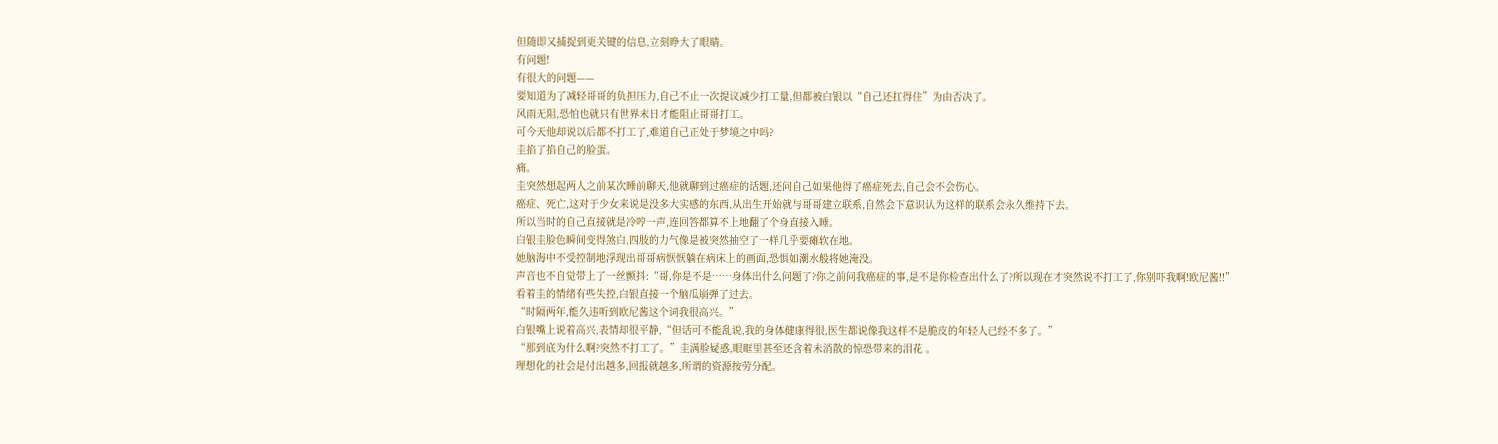但随即又捕捉到更关键的信息,立刻睁大了眼睛。
有问题!
有很大的问题——
要知道为了减轻哥哥的负担压力,自己不止一次提议减少打工量,但都被白银以“自己还扛得住”为由否决了。
风雨无阻,恐怕也就只有世界末日才能阻止哥哥打工。
可今天他却说以后都不打工了,难道自己正处于梦境之中吗?
圭掐了掐自己的脸蛋。
痛。
圭突然想起两人之前某次睡前聊天,他就聊到过癌症的话题,还问自己如果他得了癌症死去,自己会不会伤心。
癌症、死亡,这对于少女来说是没多大实感的东西,从出生开始就与哥哥建立联系,自然会下意识认为这样的联系会永久维持下去。
所以当时的自己直接就是冷哼一声,连回答都算不上地翻了个身直接入睡。
白银圭脸色瞬间变得煞白,四肢的力气像是被突然抽空了一样几乎要瘫软在地。
她脑海中不受控制地浮现出哥哥病恹恹躺在病床上的画面,恐惧如潮水般将她淹没。
声音也不自觉带上了一丝颤抖:“哥,你是不是……身体出什么问题了?你之前问我癌症的事,是不是你检查出什么了?所以现在才突然说不打工了,你别吓我啊!欧尼酱!!”
看着圭的情绪有些失控,白银直接一个脑瓜崩弹了过去。
“时隔两年,能久违听到欧尼酱这个词我很高兴。”
白银嘴上说着高兴,表情却很平静,“但话可不能乱说,我的身体健康得很,医生都说像我这样不是脆皮的年轻人已经不多了。”
“那到底为什么啊?突然不打工了。”圭满脸疑惑,眼眶里甚至还含着未消散的惊恐带来的泪花 。
理想化的社会是付出越多,回报就越多,所谓的资源按劳分配。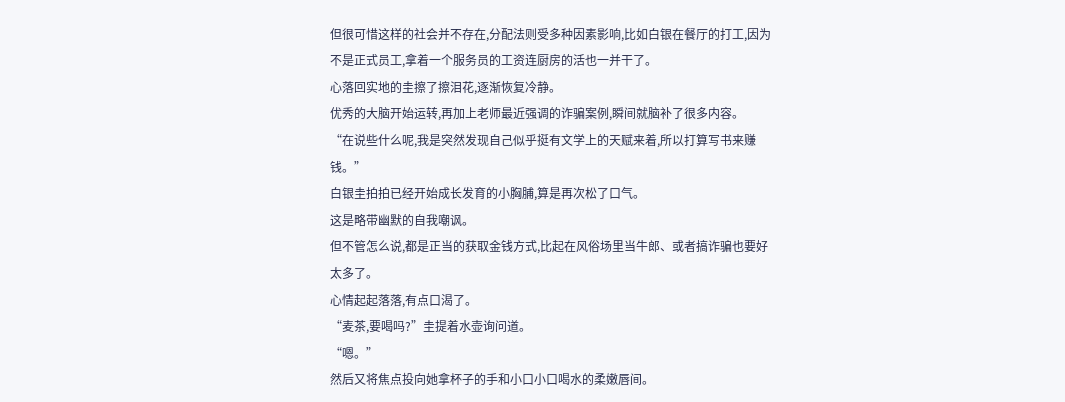但很可惜这样的社会并不存在,分配法则受多种因素影响,比如白银在餐厅的打工,因为不是正式员工,拿着一个服务员的工资连厨房的活也一并干了。
心落回实地的圭擦了擦泪花,逐渐恢复冷静。
优秀的大脑开始运转,再加上老师最近强调的诈骗案例,瞬间就脑补了很多内容。
“在说些什么呢,我是突然发现自己似乎挺有文学上的天赋来着,所以打算写书来赚钱。”
白银圭拍拍已经开始成长发育的小胸脯,算是再次松了口气。
这是略带幽默的自我嘲讽。
但不管怎么说,都是正当的获取金钱方式,比起在风俗场里当牛郎、或者搞诈骗也要好太多了。
心情起起落落,有点口渴了。
“麦茶,要喝吗?”圭提着水壶询问道。
“嗯。”
然后又将焦点投向她拿杯子的手和小口小口喝水的柔嫩唇间。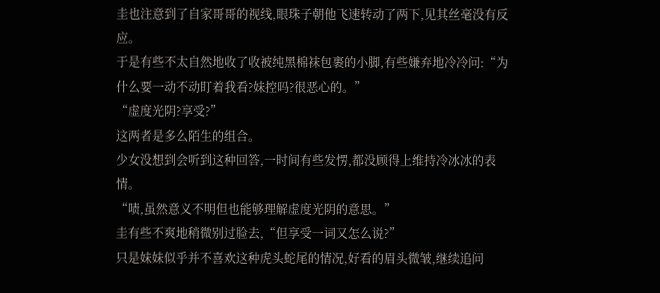圭也注意到了自家哥哥的视线,眼珠子朝他飞速转动了两下,见其丝毫没有反应。
于是有些不太自然地收了收被纯黑棉袜包裹的小脚,有些嫌弃地冷冷问:“为什么要一动不动盯着我看?妹控吗?很恶心的。”
“虚度光阴?享受?”
这两者是多么陌生的组合。
少女没想到会听到这种回答,一时间有些发愣,都没顾得上维持冷冰冰的表情。
“啧,虽然意义不明但也能够理解虚度光阴的意思。”
圭有些不爽地稍微别过脸去,“但享受一词又怎么说?”
只是妹妹似乎并不喜欢这种虎头蛇尾的情况,好看的眉头微皱,继续追问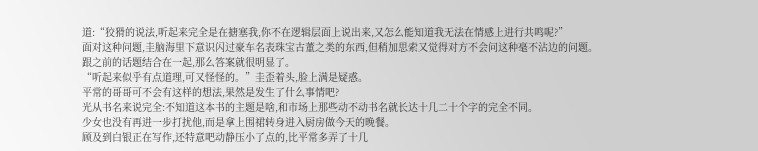道:“狡猾的说法,听起来完全是在搪塞我,你不在逻辑层面上说出来,又怎么能知道我无法在情感上进行共鸣呢?”
面对这种问题,圭脑海里下意识闪过豪车名表珠宝古董之类的东西,但稍加思索又觉得对方不会问这种毫不沾边的问题。
跟之前的话题结合在一起,那么答案就很明显了。
“听起来似乎有点道理,可又怪怪的。”圭歪着头,脸上满是疑惑。
平常的哥哥可不会有这样的想法,果然是发生了什么事情吧?
光从书名来说完全:不知道这本书的主题是啥,和市场上那些动不动书名就长达十几二十个字的完全不同。
少女也没有再进一步打扰他,而是拿上围裙转身进入厨房做今天的晚餐。
顾及到白银正在写作,还特意吧动静压小了点的,比平常多弄了十几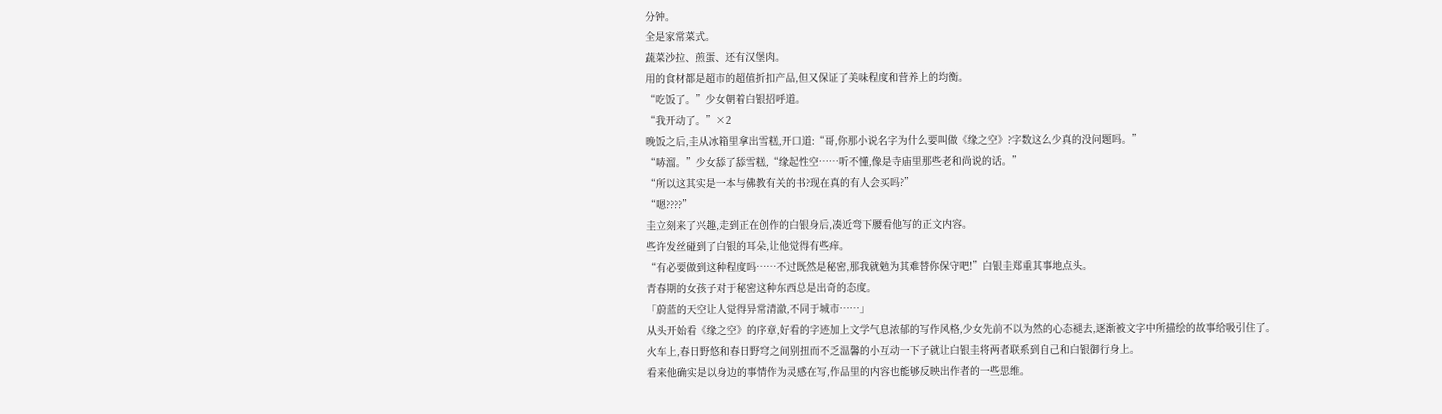分钟。
全是家常菜式。
蔬菜沙拉、煎蛋、还有汉堡肉。
用的食材都是超市的超值折扣产品,但又保证了美味程度和营养上的均衡。
“吃饭了。”少女朝着白银招呼道。
“我开动了。”×2
晚饭之后,圭从冰箱里拿出雪糕,开口道:“哥,你那小说名字为什么要叫做《缘之空》?字数这么少真的没问题吗。”
“哧溜。”少女舔了舔雪糕,“缘起性空……听不懂,像是寺庙里那些老和尚说的话。”
“所以这其实是一本与佛教有关的书?现在真的有人会买吗?”
“嗯????”
圭立刻来了兴趣,走到正在创作的白银身后,凑近弯下腰看他写的正文内容。
些许发丝碰到了白银的耳朵,让他觉得有些痒。
“有必要做到这种程度吗……不过既然是秘密,那我就勉为其难替你保守吧!”白银圭郑重其事地点头。
青春期的女孩子对于秘密这种东西总是出奇的态度。
「蔚蓝的天空让人觉得异常清澈,不同于城市……」
从头开始看《缘之空》的序章,好看的字迹加上文学气息浓郁的写作风格,少女先前不以为然的心态褪去,逐渐被文字中所描绘的故事给吸引住了。
火车上,春日野悠和春日野穹之间别扭而不乏温馨的小互动一下子就让白银圭将两者联系到自己和白银御行身上。
看来他确实是以身边的事情作为灵感在写,作品里的内容也能够反映出作者的一些思维。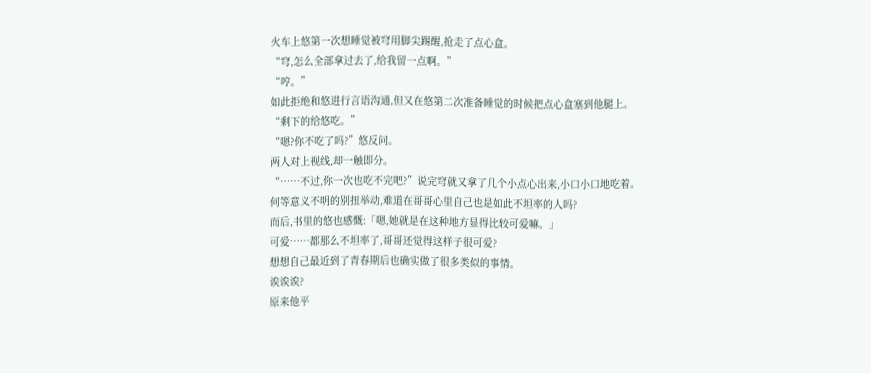火车上悠第一次想睡觉被穹用脚尖踢醒,抢走了点心盒。
“穹,怎么全部拿过去了,给我留一点啊。”
“哼。”
如此拒绝和悠进行言语沟通,但又在悠第二次准备睡觉的时候把点心盒塞到他腿上。
“剩下的给悠吃。”
“嗯?你不吃了吗?”悠反问。
两人对上视线,却一触即分。
“……不过,你一次也吃不完吧?”说完穹就又拿了几个小点心出来,小口小口地吃着。
何等意义不明的别扭举动,难道在哥哥心里自己也是如此不坦率的人吗?
而后,书里的悠也感慨:「嗯,她就是在这种地方显得比较可爱嘛。」
可爱……都那么不坦率了,哥哥还觉得这样子很可爱?
想想自己最近到了青春期后也确实做了很多类似的事情。
诶诶诶?
原来他平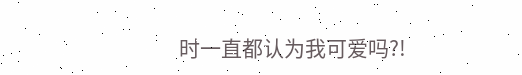时一直都认为我可爱吗?!